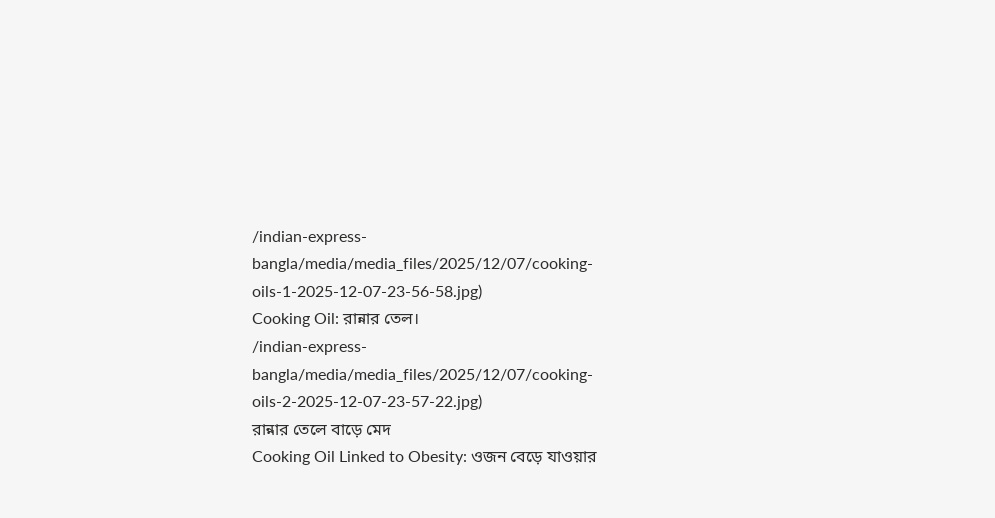/indian-express-bangla/media/media_files/2025/12/07/cooking-oils-1-2025-12-07-23-56-58.jpg)
Cooking Oil: রান্নার তেল।
/indian-express-bangla/media/media_files/2025/12/07/cooking-oils-2-2025-12-07-23-57-22.jpg)
রান্নার তেলে বাড়ে মেদ
Cooking Oil Linked to Obesity: ওজন বেড়ে যাওয়ার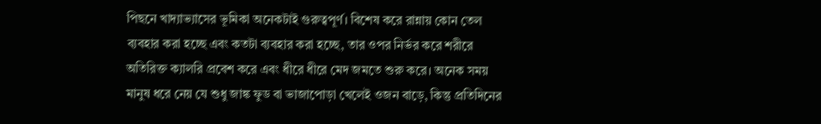পিছনে খাদ্যাভ্যাসের ভূমিকা অনেকটাই গুরুত্বপূর্ণ। বিশেষ করে রান্নায় কোন তেল ব্যবহার করা হচ্ছে এবং কতটা ব্যবহার করা হচ্ছে, তার ওপর নির্ভর করে শরীরে অতিরিক্ত ক্যালরি প্রবেশ করে এবং ধীরে ধীরে মেদ জমতে শুরু করে। অনেক সময় মানুষ ধরে নেয় যে শুধু জাঙ্ক ফুড বা ভাজাপোড়া খেলেই ওজন বাড়ে, কিন্তু প্রতিদিনের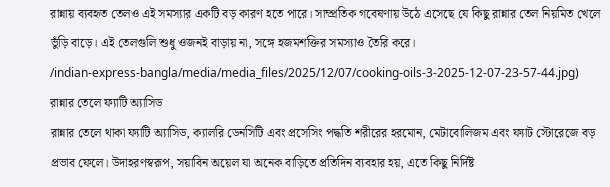রান্নায় ব্যবহৃত তেলও এই সমস্যার একটি বড় কারণ হতে পারে। সাম্প্রতিক গবেষণায় উঠে এসেছে যে কিছু রান্নার তেল নিয়মিত খেলে ভুঁড়ি বাড়ে। এই তেলগুলি শুধু ওজনই বাড়ায় না, সঙ্গে হজমশক্তির সমস্যাও তৈরি করে।
/indian-express-bangla/media/media_files/2025/12/07/cooking-oils-3-2025-12-07-23-57-44.jpg)
রান্নার তেলে ফ্যাটি অ্যাসিড
রান্নার তেলে থাকা ফ্যাটি অ্যাসিড, ক্যালরি ডেনসিটি এবং প্রসেসিং পদ্ধতি শরীরের হরমোন, মেটাবোলিজম এবং ফ্যাট স্টোরেজে বড় প্রভাব ফেলে। উদাহরণস্বরূপ, সয়াবিন অয়েল যা অনেক বাড়িতে প্রতিদিন ব্যবহার হয়, এতে কিছু নির্দিষ্ট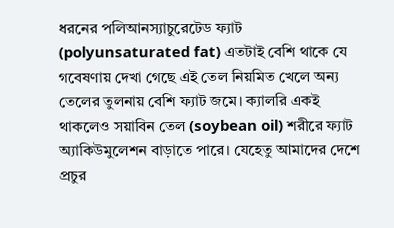ধরনের পলিআনস্যাচুরেটেড ফ্যাট (polyunsaturated fat) এতটাই বেশি থাকে যে গবেষণায় দেখা গেছে এই তেল নিয়মিত খেলে অন্য তেলের তুলনায় বেশি ফ্যাট জমে। ক্যালরি একই থাকলেও সয়াবিন তেল (soybean oil) শরীরে ফ্যাট অ্যাকিউমুলেশন বাড়াতে পারে। যেহেতু আমাদের দেশে প্রচুর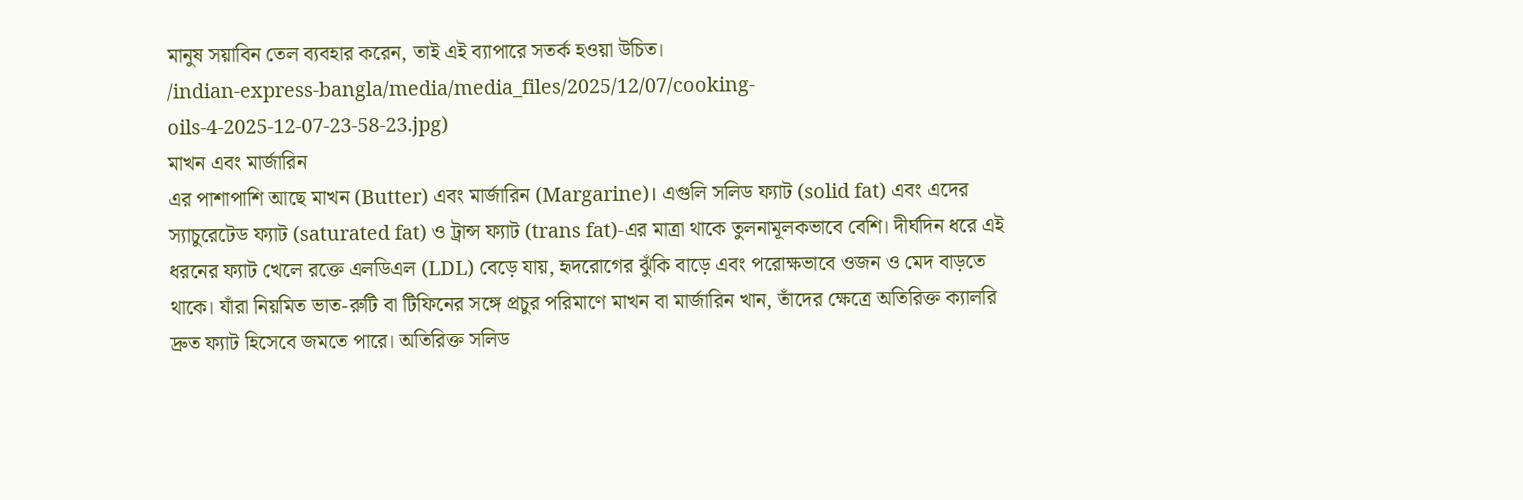মানুষ সয়াবিন তেল ব্যবহার করেন, তাই এই ব্যাপারে সতর্ক হওয়া উচিত।
/indian-express-bangla/media/media_files/2025/12/07/cooking-oils-4-2025-12-07-23-58-23.jpg)
মাখন এবং মার্জারিন
এর পাশাপাশি আছে মাখন (Butter) এবং মার্জারিন (Margarine)। এগুলি সলিড ফ্যাট (solid fat) এবং এদের স্যাচুরেটেড ফ্যাট (saturated fat) ও ট্রান্স ফ্যাট (trans fat)-এর মাত্রা থাকে তুলনামূলকভাবে বেশি। দীর্ঘদিন ধরে এই ধরনের ফ্যাট খেলে রক্তে এলডিএল (LDL) বেড়ে যায়, হৃদরোগের ঝুঁকি বাড়ে এবং পরোক্ষভাবে ওজন ও মেদ বাড়তে থাকে। যাঁরা নিয়মিত ভাত-রুটি বা টিফিনের সঙ্গে প্রচুর পরিমাণে মাখন বা মার্জারিন খান, তাঁদের ক্ষেত্রে অতিরিক্ত ক্যালরি দ্রুত ফ্যাট হিসেবে জমতে পারে। অতিরিক্ত সলিড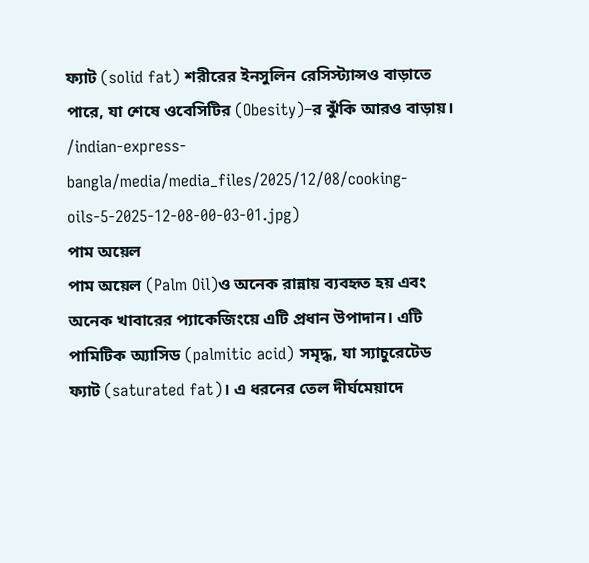ফ্যাট (solid fat) শরীরের ইনসুলিন রেসিস্ট্যান্সও বাড়াতে পারে, যা শেষে ওবেসিটির (Obesity)–র ঝুঁকি আরও বাড়ায়।
/indian-express-bangla/media/media_files/2025/12/08/cooking-oils-5-2025-12-08-00-03-01.jpg)
পাম অয়েল
পাম অয়েল (Palm Oil)ও অনেক রান্নায় ব্যবহৃত হয় এবং অনেক খাবারের প্যাকেজিংয়ে এটি প্রধান উপাদান। এটি পামিটিক অ্যাসিড (palmitic acid) সমৃদ্ধ, যা স্যাচুরেটেড ফ্যাট (saturated fat)। এ ধরনের তেল দীর্ঘমেয়াদে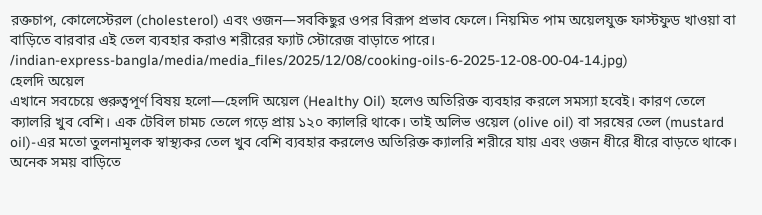রক্তচাপ, কোলেস্টেরল (cholesterol) এবং ওজন—সবকিছুর ওপর বিরূপ প্রভাব ফেলে। নিয়মিত পাম অয়েলযুক্ত ফাস্টফুড খাওয়া বা বাড়িতে বারবার এই তেল ব্যবহার করাও শরীরের ফ্যাট স্টোরেজ বাড়াতে পারে।
/indian-express-bangla/media/media_files/2025/12/08/cooking-oils-6-2025-12-08-00-04-14.jpg)
হেলদি অয়েল
এখানে সবচেয়ে গুরুত্বপূর্ণ বিষয় হলো—হেলদি অয়েল (Healthy Oil) হলেও অতিরিক্ত ব্যবহার করলে সমস্যা হবেই। কারণ তেলে ক্যালরি খুব বেশি। এক টেবিল চামচ তেলে গড়ে প্রায় ১২০ ক্যালরি থাকে। তাই অলিভ ওয়েল (olive oil) বা সরষের তেল (mustard oil)-এর মতো তুলনামূলক স্বাস্থ্যকর তেল খুব বেশি ব্যবহার করলেও অতিরিক্ত ক্যালরি শরীরে যায় এবং ওজন ধীরে ধীরে বাড়তে থাকে। অনেক সময় বাড়িতে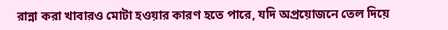রান্না করা খাবারও মোটা হওয়ার কারণ হতে পারে, যদি অপ্রয়োজনে তেল দিয়ে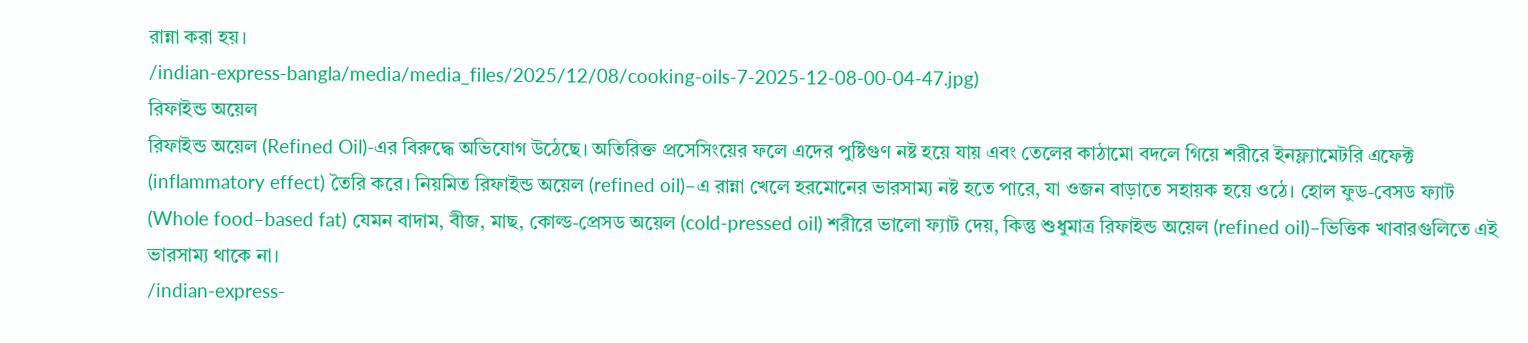রান্না করা হয়।
/indian-express-bangla/media/media_files/2025/12/08/cooking-oils-7-2025-12-08-00-04-47.jpg)
রিফাইন্ড অয়েল
রিফাইন্ড অয়েল (Refined Oil)-এর বিরুদ্ধে অভিযোগ উঠেছে। অতিরিক্ত প্রসেসিংয়ের ফলে এদের পুষ্টিগুণ নষ্ট হয়ে যায় এবং তেলের কাঠামো বদলে গিয়ে শরীরে ইনফ্ল্যামেটরি এফেক্ট (inflammatory effect) তৈরি করে। নিয়মিত রিফাইন্ড অয়েল (refined oil)–এ রান্না খেলে হরমোনের ভারসাম্য নষ্ট হতে পারে, যা ওজন বাড়াতে সহায়ক হয়ে ওঠে। হোল ফুড-বেসড ফ্যাট (Whole food–based fat) যেমন বাদাম, বীজ, মাছ, কোল্ড-প্রেসড অয়েল (cold-pressed oil) শরীরে ভালো ফ্যাট দেয়, কিন্তু শুধুমাত্র রিফাইন্ড অয়েল (refined oil)–ভিত্তিক খাবারগুলিতে এই ভারসাম্য থাকে না।
/indian-express-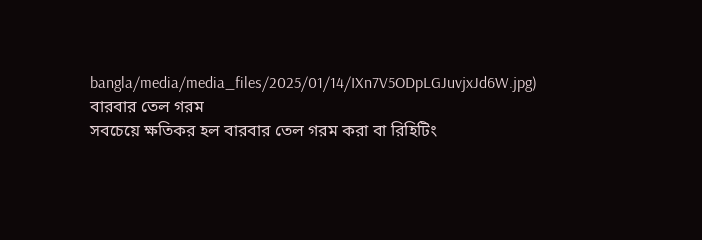bangla/media/media_files/2025/01/14/IXn7V5ODpLGJuvjxJd6W.jpg)
বারবার তেল গরম
সবচেয়ে ক্ষতিকর হল বারবার তেল গরম করা বা রিহিটিং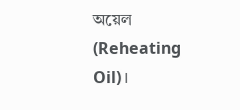অয়েল (Reheating Oil)।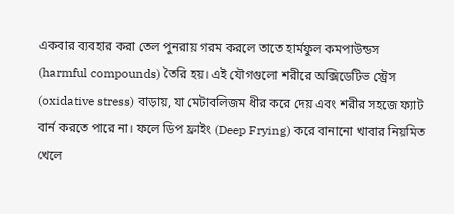একবার ব্যবহার করা তেল পুনরায় গরম করলে তাতে হার্মফুল কমপাউন্ডস (harmful compounds) তৈরি হয়। এই যৌগগুলো শরীরে অক্সিডেটিভ স্ট্রেস (oxidative stress) বাড়ায়, যা মেটাবলিজম ধীর করে দেয় এবং শরীর সহজে ফ্যাট বার্ন করতে পারে না। ফলে ডিপ ফ্রাইং (Deep Frying) করে বানানো খাবার নিয়মিত খেলে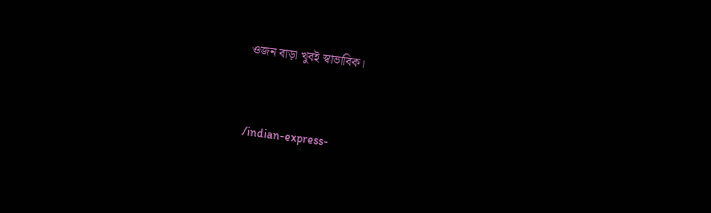ওজন বাড়া খুবই স্বাভাবিক।


/indian-express-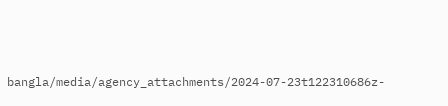bangla/media/agency_attachments/2024-07-23t122310686z-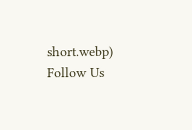short.webp)
Follow Us